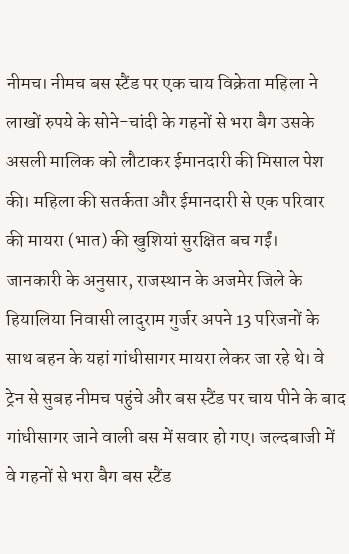नीमच। नीमच बस स्टैंड पर एक चाय विक्रेता महिला ने लाखों रुपये के सोने-चांदी के गहनों से भरा बैग उसके असली मालिक को लौटाकर ईमानदारी की मिसाल पेश की। महिला की सतर्कता और ईमानदारी से एक परिवार की मायरा (भात) की खुशियां सुरक्षित बच गईं।
जानकारी के अनुसार, राजस्थान के अजमेर जिले के हियालिया निवासी लादुराम गुर्जर अपने 13 परिजनों के साथ बहन के यहां गांधीसागर मायरा लेकर जा रहे थे। वे ट्रेन से सुबह नीमच पहुंचे और बस स्टैंड पर चाय पीने के बाद गांधीसागर जाने वाली बस में सवार हो गए। जल्दबाजी में वे गहनों से भरा बैग बस स्टैंड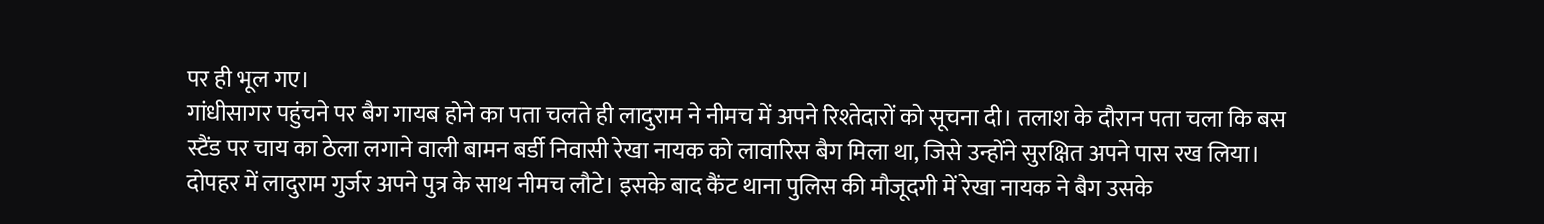पर ही भूल गए।
गांधीसागर पहुंचने पर बैग गायब होने का पता चलते ही लादुराम ने नीमच में अपने रिश्तेदारों को सूचना दी। तलाश के दौरान पता चला कि बस स्टैंड पर चाय का ठेला लगाने वाली बामन बर्डी निवासी रेखा नायक को लावारिस बैग मिला था, जिसे उन्होंने सुरक्षित अपने पास रख लिया।
दोपहर में लादुराम गुर्जर अपने पुत्र के साथ नीमच लौटे। इसके बाद कैंट थाना पुलिस की मौजूदगी में रेखा नायक ने बैग उसके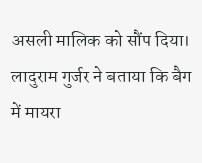असली मालिक को सौंप दिया।
लादुराम गुर्जर ने बताया कि बैग में मायरा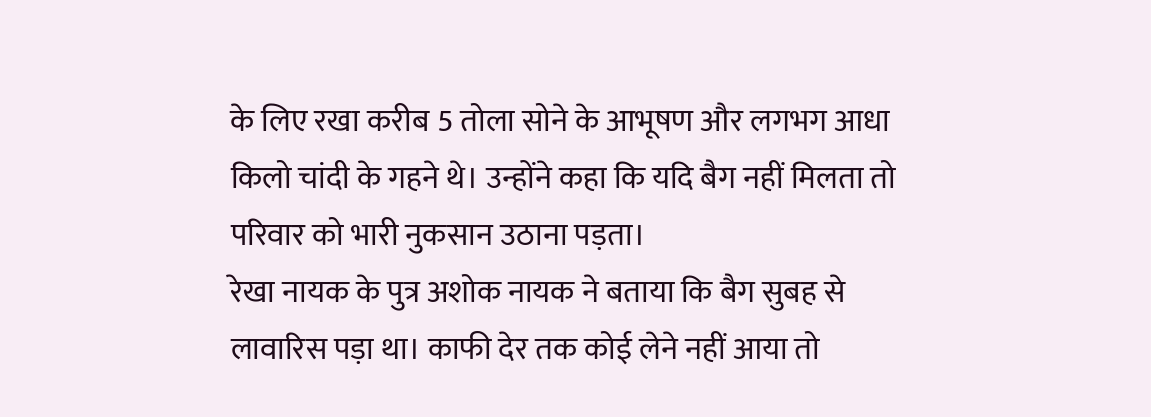के लिए रखा करीब 5 तोला सोने के आभूषण और लगभग आधा किलो चांदी के गहने थे। उन्होंने कहा कि यदि बैग नहीं मिलता तो परिवार को भारी नुकसान उठाना पड़ता।
रेखा नायक के पुत्र अशोक नायक ने बताया कि बैग सुबह से लावारिस पड़ा था। काफी देर तक कोई लेने नहीं आया तो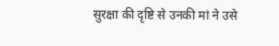सुरक्षा की दृष्टि से उनकी मां ने उसे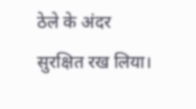ठेले के अंदर सुरक्षित रख लिया।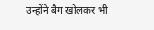उन्होंने बैग खोलकर भी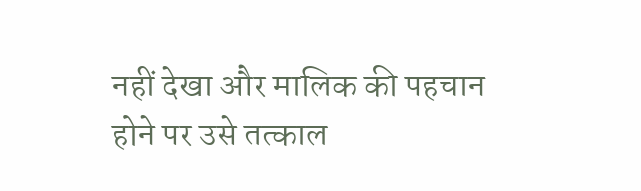नहीं देखा और मालिक की पहचान होने पर उसे तत्काल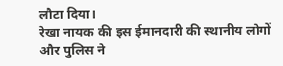लौटा दिया।
रेखा नायक की इस ईमानदारी की स्थानीय लोगों और पुलिस ने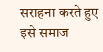सराहना करते हुए इसे समाज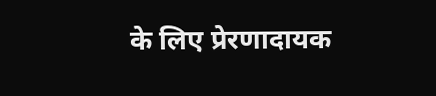के लिए प्रेरणादायक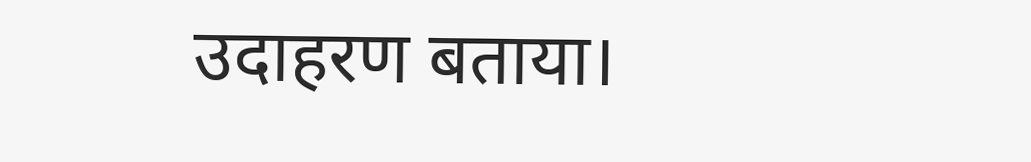उदाहरण बताया।